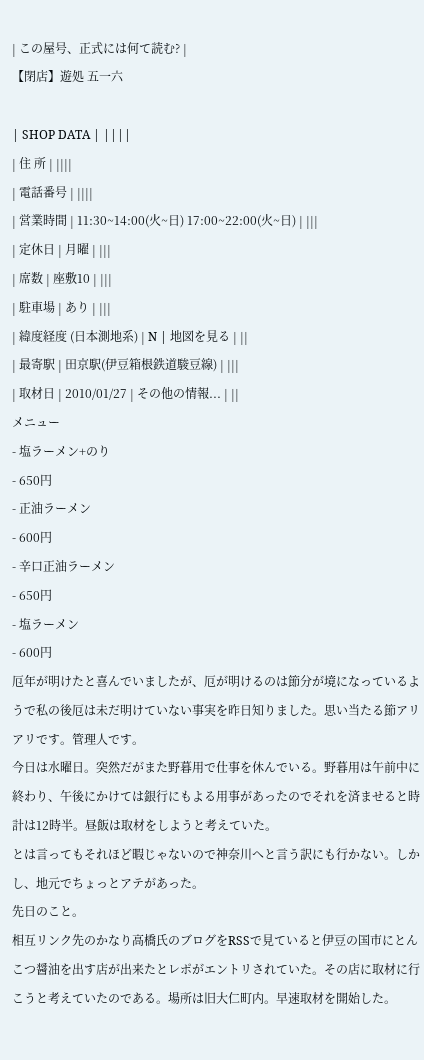| この屋号、正式には何て読む? |
【閉店】遊処 五一六

| SHOP DATA | ||||
| 住 所 | ||||
| 電話番号 | ||||
| 営業時間 | 11:30~14:00(火~日) 17:00~22:00(火~日) | |||
| 定休日 | 月曜 | |||
| 席数 | 座敷10 | |||
| 駐車場 | あり | |||
| 緯度経度 (日本測地系) | N | 地図を見る | ||
| 最寄駅 | 田京駅(伊豆箱根鉄道駿豆線) | |||
| 取材日 | 2010/01/27 | その他の情報... | ||
メニュー
- 塩ラーメン+のり
- 650円
- 正油ラーメン
- 600円
- 辛口正油ラーメン
- 650円
- 塩ラーメン
- 600円
厄年が明けたと喜んでいましたが、厄が明けるのは節分が境になっているようで私の後厄は未だ明けていない事実を昨日知りました。思い当たる節アリアリです。管理人です。
今日は水曜日。突然だがまた野暮用で仕事を休んでいる。野暮用は午前中に終わり、午後にかけては銀行にもよる用事があったのでそれを済ませると時計は12時半。昼飯は取材をしようと考えていた。
とは言ってもそれほど暇じゃないので神奈川へと言う訳にも行かない。しかし、地元でちょっとアテがあった。
先日のこと。
相互リンク先のかなり高橋氏のブログをRSSで見ていると伊豆の国市にとんこつ醤油を出す店が出来たとレポがエントリされていた。その店に取材に行こうと考えていたのである。場所は旧大仁町内。早速取材を開始した。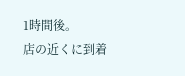1時間後。
店の近くに到着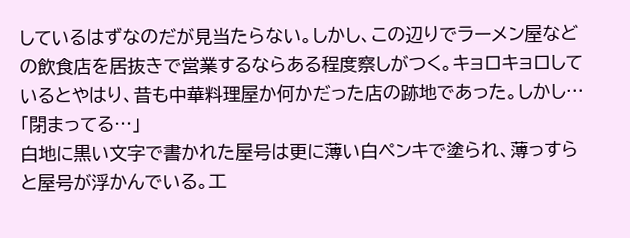しているはずなのだが見当たらない。しかし、この辺りでラーメン屋などの飲食店を居抜きで営業するならある程度察しがつく。キョロキョロしているとやはり、昔も中華料理屋か何かだった店の跡地であった。しかし…
「閉まってる…」
白地に黒い文字で書かれた屋号は更に薄い白ペンキで塗られ、薄っすらと屋号が浮かんでいる。工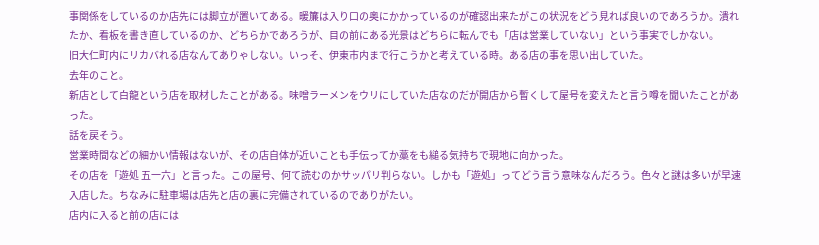事関係をしているのか店先には脚立が置いてある。暖簾は入り口の奥にかかっているのが確認出来たがこの状況をどう見れば良いのであろうか。潰れたか、看板を書き直しているのか、どちらかであろうが、目の前にある光景はどちらに転んでも「店は営業していない」という事実でしかない。
旧大仁町内にリカバれる店なんてありゃしない。いっそ、伊東市内まで行こうかと考えている時。ある店の事を思い出していた。
去年のこと。
新店として白龍という店を取材したことがある。味噌ラーメンをウリにしていた店なのだが開店から暫くして屋号を変えたと言う噂を聞いたことがあった。
話を戻そう。
営業時間などの細かい情報はないが、その店自体が近いことも手伝ってか藁をも縋る気持ちで現地に向かった。
その店を「遊処 五一六」と言った。この屋号、何て読むのかサッパリ判らない。しかも「遊処」ってどう言う意味なんだろう。色々と謎は多いが早速入店した。ちなみに駐車場は店先と店の裏に完備されているのでありがたい。
店内に入ると前の店には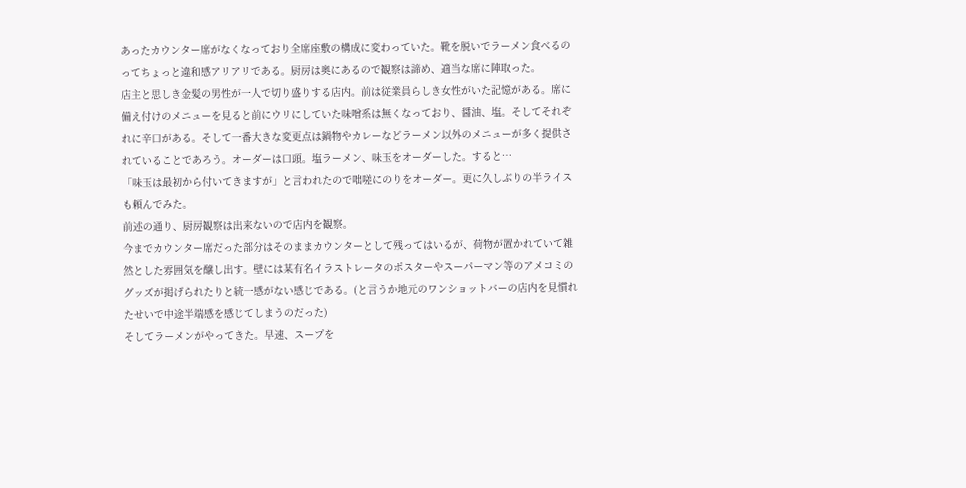あったカウンター席がなくなっており全席座敷の構成に変わっていた。靴を脱いでラーメン食べるのってちょっと違和感アリアリである。厨房は奥にあるので観察は諦め、適当な席に陣取った。
店主と思しき金髪の男性が一人で切り盛りする店内。前は従業員らしき女性がいた記憶がある。席に備え付けのメニューを見ると前にウリにしていた味噌系は無くなっており、醤油、塩。そしてそれぞれに辛口がある。そして一番大きな変更点は鍋物やカレーなどラーメン以外のメニューが多く提供されていることであろう。オーダーは口頭。塩ラーメン、味玉をオーダーした。すると…
「味玉は最初から付いてきますが」と言われたので咄嗟にのりをオーダー。更に久しぶりの半ライスも頼んでみた。
前述の通り、厨房観察は出来ないので店内を観察。
今までカウンター席だった部分はそのままカウンターとして残ってはいるが、荷物が置かれていて雑然とした雰囲気を醸し出す。壁には某有名イラストレータのポスターやスーパーマン等のアメコミのグッズが掲げられたりと統一感がない感じである。(と言うか地元のワンショットバーの店内を見慣れたせいで中途半端感を感じてしまうのだった)
そしてラーメンがやってきた。早速、スープを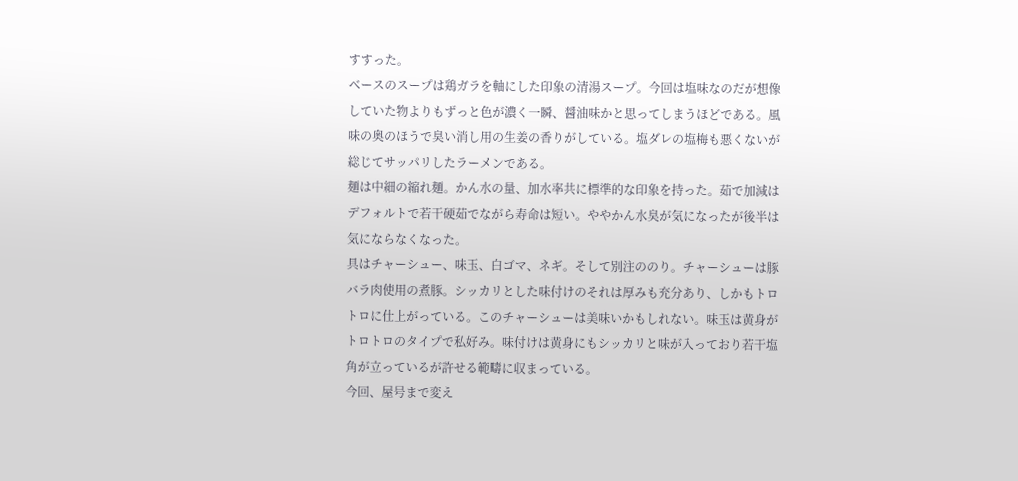すすった。
ベースのスープは鶏ガラを軸にした印象の清湯スープ。今回は塩味なのだが想像していた物よりもずっと色が濃く一瞬、醤油味かと思ってしまうほどである。風味の奥のほうで臭い消し用の生姜の香りがしている。塩ダレの塩梅も悪くないが総じてサッパリしたラーメンである。
麺は中細の縮れ麺。かん水の量、加水率共に標準的な印象を持った。茹で加減はデフォルトで若干硬茹でながら寿命は短い。ややかん水臭が気になったが後半は気にならなくなった。
具はチャーシュー、味玉、白ゴマ、ネギ。そして別注ののり。チャーシューは豚バラ肉使用の煮豚。シッカリとした味付けのそれは厚みも充分あり、しかもトロトロに仕上がっている。このチャーシューは美味いかもしれない。味玉は黄身がトロトロのタイプで私好み。味付けは黄身にもシッカリと味が入っており若干塩角が立っているが許せる範疇に収まっている。
今回、屋号まで変え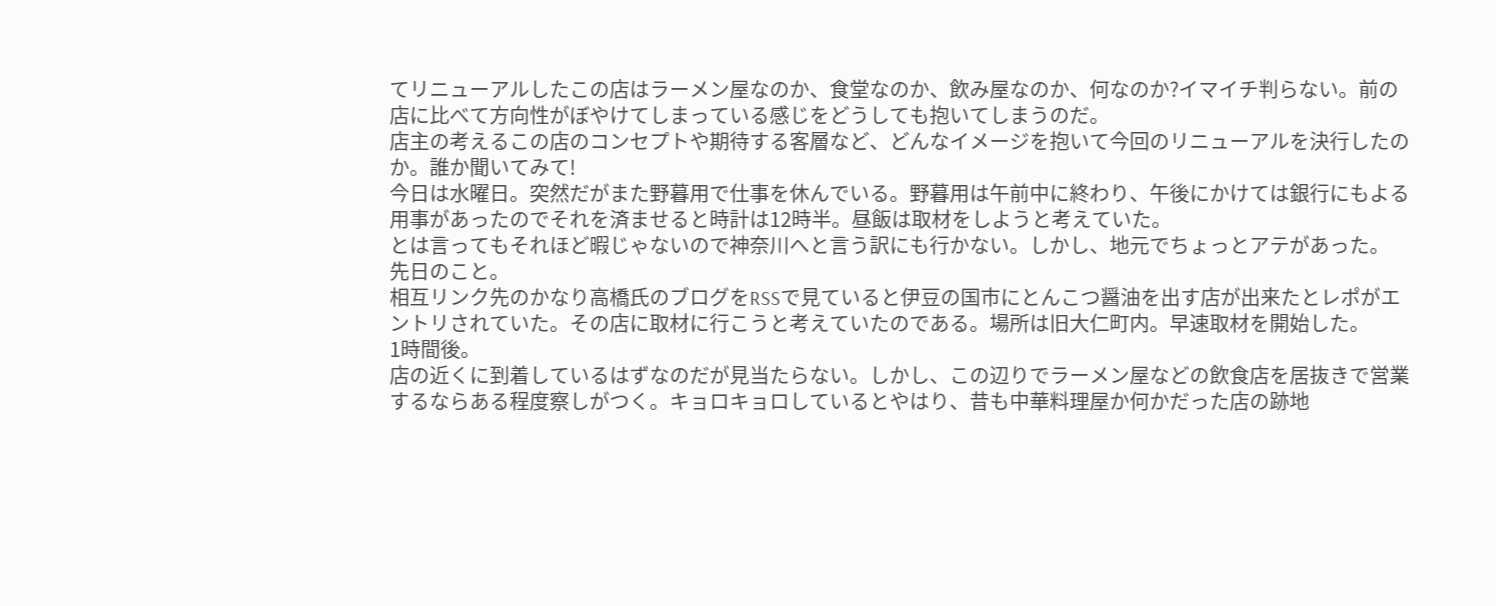てリニューアルしたこの店はラーメン屋なのか、食堂なのか、飲み屋なのか、何なのか?イマイチ判らない。前の店に比べて方向性がぼやけてしまっている感じをどうしても抱いてしまうのだ。
店主の考えるこの店のコンセプトや期待する客層など、どんなイメージを抱いて今回のリニューアルを決行したのか。誰か聞いてみて!
今日は水曜日。突然だがまた野暮用で仕事を休んでいる。野暮用は午前中に終わり、午後にかけては銀行にもよる用事があったのでそれを済ませると時計は12時半。昼飯は取材をしようと考えていた。
とは言ってもそれほど暇じゃないので神奈川へと言う訳にも行かない。しかし、地元でちょっとアテがあった。
先日のこと。
相互リンク先のかなり高橋氏のブログをRSSで見ていると伊豆の国市にとんこつ醤油を出す店が出来たとレポがエントリされていた。その店に取材に行こうと考えていたのである。場所は旧大仁町内。早速取材を開始した。
1時間後。
店の近くに到着しているはずなのだが見当たらない。しかし、この辺りでラーメン屋などの飲食店を居抜きで営業するならある程度察しがつく。キョロキョロしているとやはり、昔も中華料理屋か何かだった店の跡地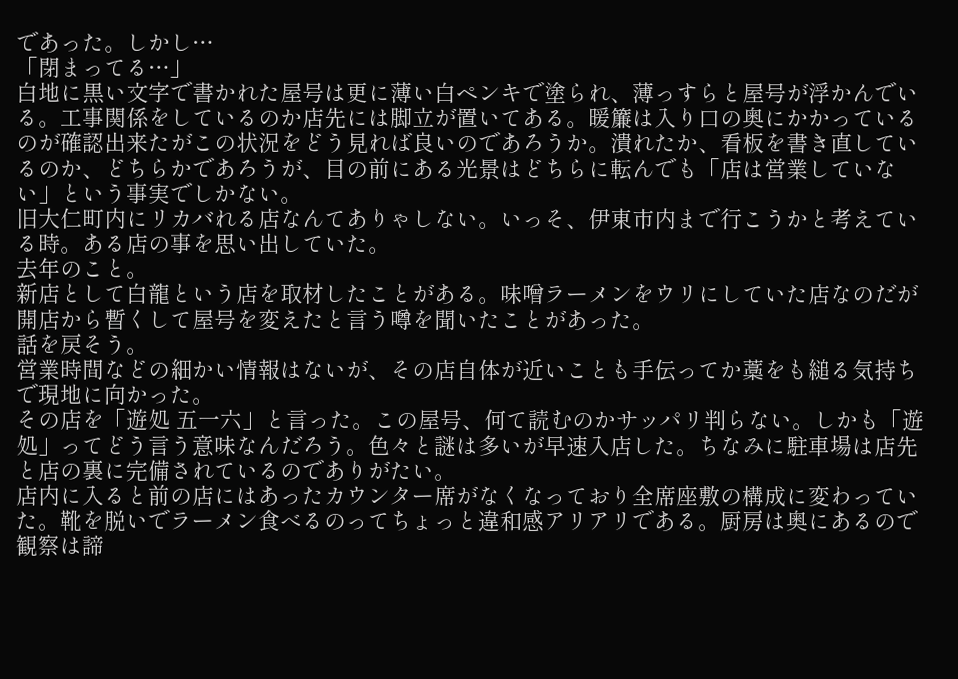であった。しかし…
「閉まってる…」
白地に黒い文字で書かれた屋号は更に薄い白ペンキで塗られ、薄っすらと屋号が浮かんでいる。工事関係をしているのか店先には脚立が置いてある。暖簾は入り口の奥にかかっているのが確認出来たがこの状況をどう見れば良いのであろうか。潰れたか、看板を書き直しているのか、どちらかであろうが、目の前にある光景はどちらに転んでも「店は営業していない」という事実でしかない。
旧大仁町内にリカバれる店なんてありゃしない。いっそ、伊東市内まで行こうかと考えている時。ある店の事を思い出していた。
去年のこと。
新店として白龍という店を取材したことがある。味噌ラーメンをウリにしていた店なのだが開店から暫くして屋号を変えたと言う噂を聞いたことがあった。
話を戻そう。
営業時間などの細かい情報はないが、その店自体が近いことも手伝ってか藁をも縋る気持ちで現地に向かった。
その店を「遊処 五一六」と言った。この屋号、何て読むのかサッパリ判らない。しかも「遊処」ってどう言う意味なんだろう。色々と謎は多いが早速入店した。ちなみに駐車場は店先と店の裏に完備されているのでありがたい。
店内に入ると前の店にはあったカウンター席がなくなっており全席座敷の構成に変わっていた。靴を脱いでラーメン食べるのってちょっと違和感アリアリである。厨房は奥にあるので観察は諦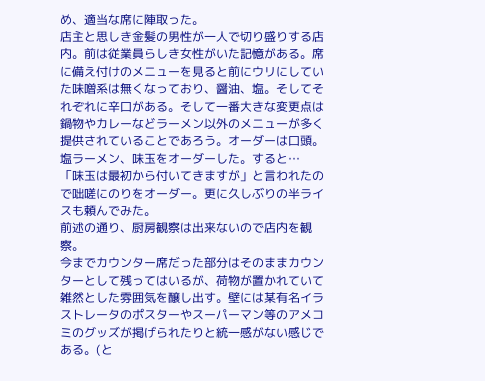め、適当な席に陣取った。
店主と思しき金髪の男性が一人で切り盛りする店内。前は従業員らしき女性がいた記憶がある。席に備え付けのメニューを見ると前にウリにしていた味噌系は無くなっており、醤油、塩。そしてそれぞれに辛口がある。そして一番大きな変更点は鍋物やカレーなどラーメン以外のメニューが多く提供されていることであろう。オーダーは口頭。塩ラーメン、味玉をオーダーした。すると…
「味玉は最初から付いてきますが」と言われたので咄嗟にのりをオーダー。更に久しぶりの半ライスも頼んでみた。
前述の通り、厨房観察は出来ないので店内を観察。
今までカウンター席だった部分はそのままカウンターとして残ってはいるが、荷物が置かれていて雑然とした雰囲気を醸し出す。壁には某有名イラストレータのポスターやスーパーマン等のアメコミのグッズが掲げられたりと統一感がない感じである。(と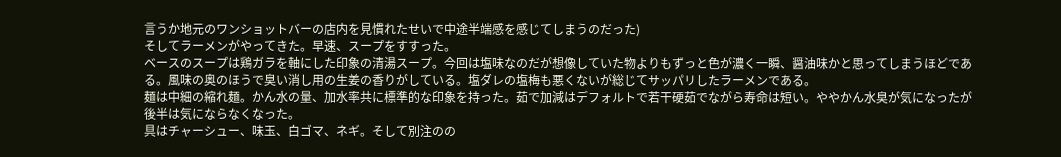言うか地元のワンショットバーの店内を見慣れたせいで中途半端感を感じてしまうのだった)
そしてラーメンがやってきた。早速、スープをすすった。
ベースのスープは鶏ガラを軸にした印象の清湯スープ。今回は塩味なのだが想像していた物よりもずっと色が濃く一瞬、醤油味かと思ってしまうほどである。風味の奥のほうで臭い消し用の生姜の香りがしている。塩ダレの塩梅も悪くないが総じてサッパリしたラーメンである。
麺は中細の縮れ麺。かん水の量、加水率共に標準的な印象を持った。茹で加減はデフォルトで若干硬茹でながら寿命は短い。ややかん水臭が気になったが後半は気にならなくなった。
具はチャーシュー、味玉、白ゴマ、ネギ。そして別注のの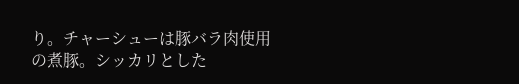り。チャーシューは豚バラ肉使用の煮豚。シッカリとした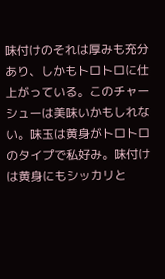味付けのそれは厚みも充分あり、しかもトロトロに仕上がっている。このチャーシューは美味いかもしれない。味玉は黄身がトロトロのタイプで私好み。味付けは黄身にもシッカリと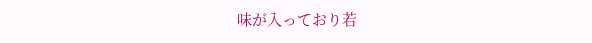味が入っており若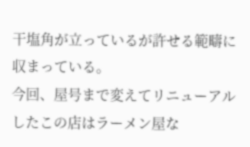干塩角が立っているが許せる範疇に収まっている。
今回、屋号まで変えてリニューアルしたこの店はラーメン屋な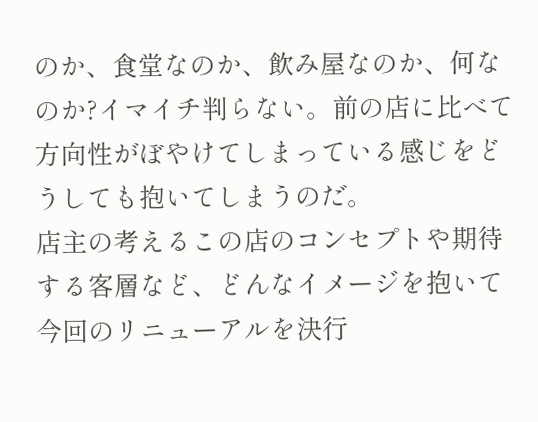のか、食堂なのか、飲み屋なのか、何なのか?イマイチ判らない。前の店に比べて方向性がぼやけてしまっている感じをどうしても抱いてしまうのだ。
店主の考えるこの店のコンセプトや期待する客層など、どんなイメージを抱いて今回のリニューアルを決行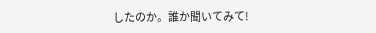したのか。誰か聞いてみて!